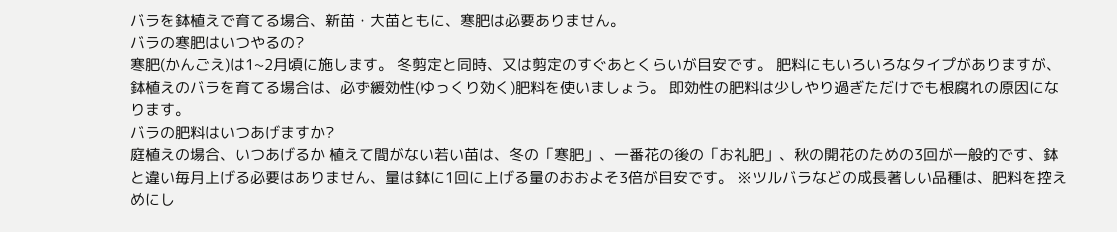バラを鉢植えで育てる場合、新苗・大苗ともに、寒肥は必要ありません。
バラの寒肥はいつやるの?
寒肥(かんごえ)は1~2月頃に施します。 冬剪定と同時、又は剪定のすぐあとくらいが目安です。 肥料にもいろいろなタイプがありますが、鉢植えのバラを育てる場合は、必ず緩効性(ゆっくり効く)肥料を使いましょう。 即効性の肥料は少しやり過ぎただけでも根腐れの原因になります。
バラの肥料はいつあげますか?
庭植えの場合、いつあげるか 植えて間がない若い苗は、冬の「寒肥」、一番花の後の「お礼肥」、秋の開花のための3回が一般的です、鉢と違い毎月上げる必要はありません、量は鉢に1回に上げる量のおおよそ3倍が目安です。 ※ツルバラなどの成長著しい品種は、肥料を控えめにし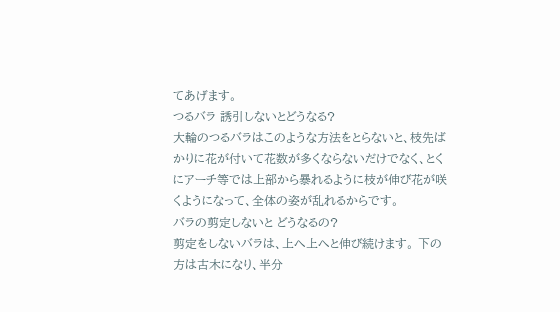てあげます。
つるバラ 誘引しないとどうなる?
大輪のつるバラはこのような方法をとらないと、枝先ばかりに花が付いて花数が多くならないだけでなく、とくにアーチ等では上部から暴れるように枝が伸び花が咲くようになって、全体の姿が乱れるからです。
バラの剪定しないと どうなるの?
剪定をしないバラは、上へ上へと伸び続けます。 下の方は古木になり、半分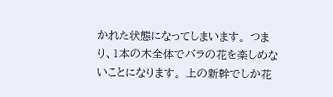かれた状態になってしまいます。 つまり、1本の木全体でバラの花を楽しめないことになります。 上の新幹でしか花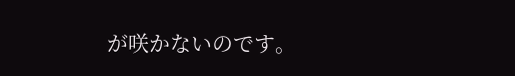が咲かないのです。